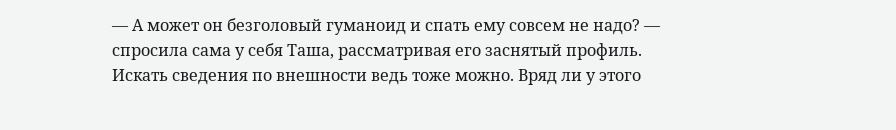— А может он безголовый гуманоид и спать ему совсем не надо? — спросила сама у себя Таша, рассматривая его заснятый профиль.
Искать сведения по внешности ведь тоже можно. Вряд ли у этого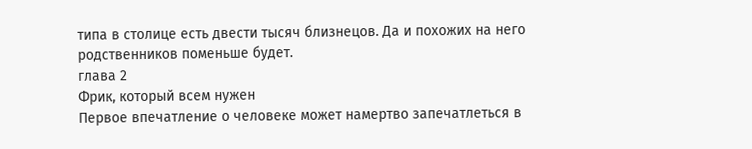типа в столице есть двести тысяч близнецов. Да и похожих на него родственников поменьше будет.
глава 2
Фрик, который всем нужен
Первое впечатление о человеке может намертво запечатлеться в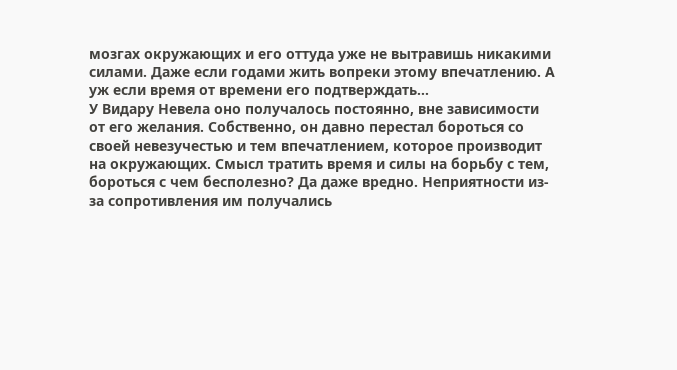мозгах окружающих и его оттуда уже не вытравишь никакими силами. Даже если годами жить вопреки этому впечатлению. А уж если время от времени его подтверждать…
У Видару Невела оно получалось постоянно, вне зависимости от его желания. Собственно, он давно перестал бороться со своей невезучестью и тем впечатлением, которое производит на окружающих. Смысл тратить время и силы на борьбу с тем, бороться с чем бесполезно? Да даже вредно. Неприятности из-за сопротивления им получались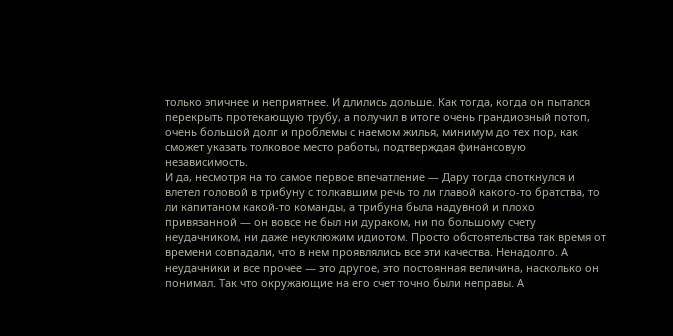только эпичнее и неприятнее. И длились дольше. Как тогда, когда он пытался перекрыть протекающую трубу, а получил в итоге очень грандиозный потоп, очень большой долг и проблемы с наемом жилья, минимум до тех пор, как сможет указать толковое место работы, подтверждая финансовую независимость.
И да, несмотря на то самое первое впечатление — Дару тогда споткнулся и влетел головой в трибуну с толкавшим речь то ли главой какого-то братства, то ли капитаном какой-то команды, а трибуна была надувной и плохо привязанной — он вовсе не был ни дураком, ни по большому счету неудачником, ни даже неуклюжим идиотом. Просто обстоятельства так время от времени совпадали, что в нем проявлялись все эти качества. Ненадолго. А неудачники и все прочее — это другое, это постоянная величина, насколько он понимал. Так что окружающие на его счет точно были неправы. А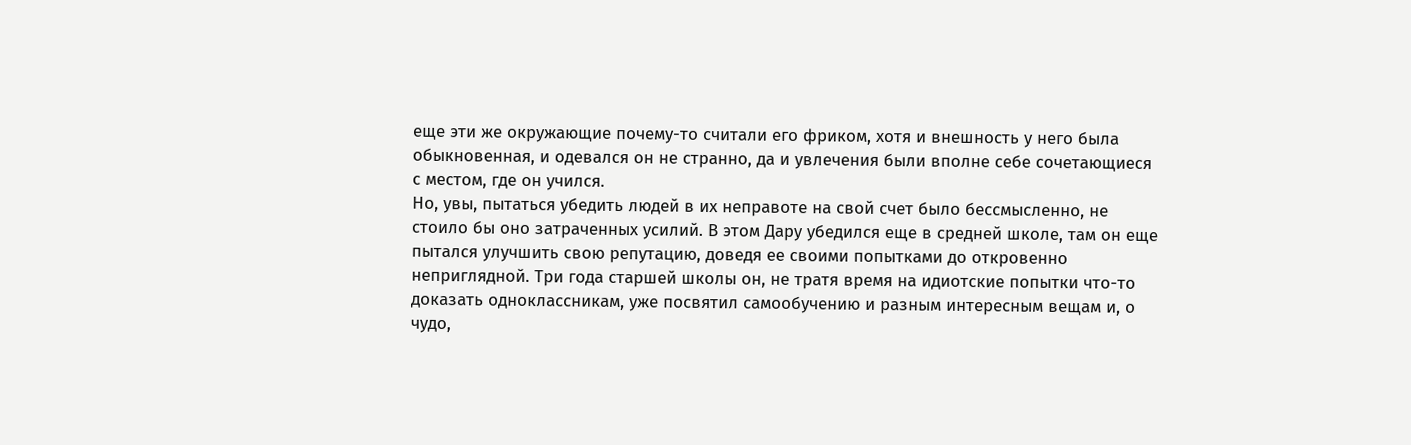еще эти же окружающие почему-то считали его фриком, хотя и внешность у него была обыкновенная, и одевался он не странно, да и увлечения были вполне себе сочетающиеся с местом, где он учился.
Но, увы, пытаться убедить людей в их неправоте на свой счет было бессмысленно, не стоило бы оно затраченных усилий. В этом Дару убедился еще в средней школе, там он еще пытался улучшить свою репутацию, доведя ее своими попытками до откровенно неприглядной. Три года старшей школы он, не тратя время на идиотские попытки что-то доказать одноклассникам, уже посвятил самообучению и разным интересным вещам и, о чудо,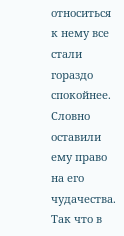относиться к нему все стали гораздо спокойнее. Словно оставили ему право на его чудачества. Так что в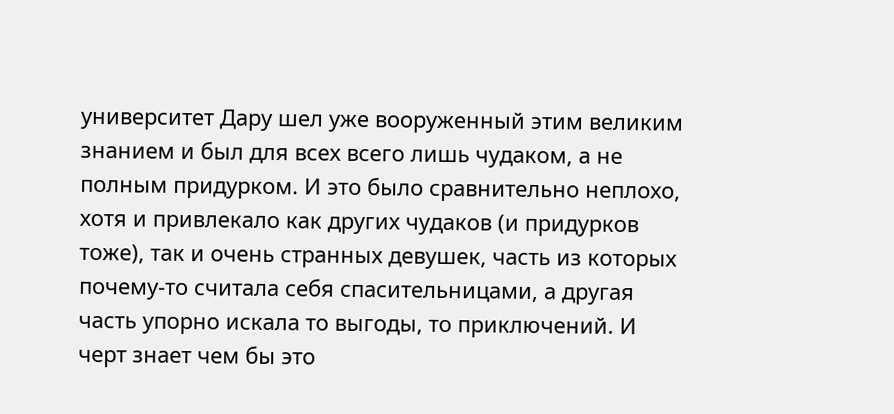университет Дару шел уже вооруженный этим великим знанием и был для всех всего лишь чудаком, а не полным придурком. И это было сравнительно неплохо, хотя и привлекало как других чудаков (и придурков тоже), так и очень странных девушек, часть из которых почему-то считала себя спасительницами, а другая часть упорно искала то выгоды, то приключений. И черт знает чем бы это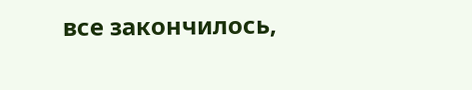все закончилось,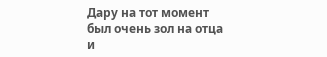Дару на тот момент был очень зол на отца и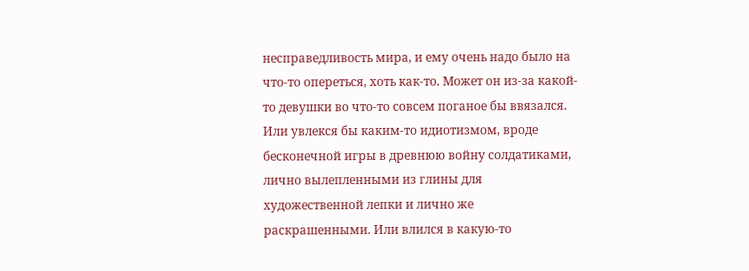несправедливость мира, и ему очень надо было на что-то опереться, хоть как-то. Может он из-за какой-то девушки во что-то совсем поганое бы ввязался. Или увлекся бы каким-то идиотизмом, вроде бесконечной игры в древнюю войну солдатиками, лично вылепленными из глины для художественной лепки и лично же раскрашенными. Или влился в какую-то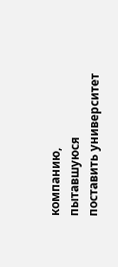компанию, пытавшуюся поставить университет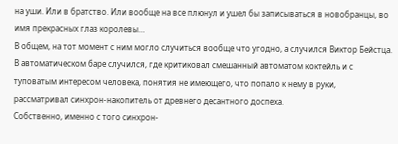на уши. Или в братство. Или вообще на все плюнул и ушел бы записываться в новобранцы, во имя прекрасных глаз королевы…
В общем, на тот момент с ним могло случиться вообще что угодно, а случился Виктор Бейстца. В автоматическом баре случился, где критиковал смешанный автоматом коктейль и с туповатым интересом человека, понятия не имеющего, что попало к нему в руки, рассматривал синхрон-накопитель от древнего десантного доспеха.
Собственно, именно с того синхрон-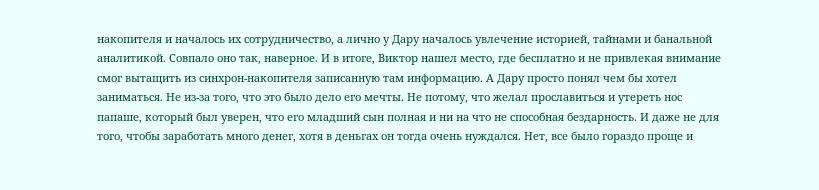накопителя и началось их сотрудничество, а лично у Дару началось увлечение историей, тайнами и банальной аналитикой. Совпало оно так, наверное. И в итоге, Виктор нашел место, где бесплатно и не привлекая внимание смог вытащить из синхрон-накопителя записанную там информацию. А Дару просто понял чем бы хотел заниматься. Не из-за того, что это было дело его мечты. Не потому, что желал прославиться и утереть нос папаше, который был уверен, что его младший сын полная и ни на что не способная бездарность. И даже не для того, чтобы заработать много денег, хотя в деньгах он тогда очень нуждался. Нет, все было гораздо проще и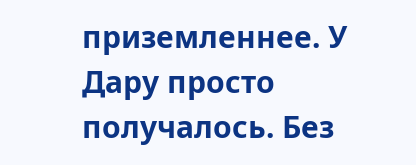приземленнее. У Дару просто получалось. Без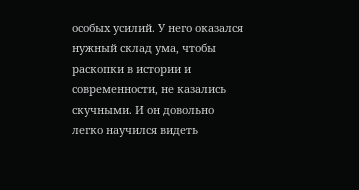особых усилий. У него оказался нужный склад ума, чтобы раскопки в истории и современности, не казались скучными. И он довольно легко научился видеть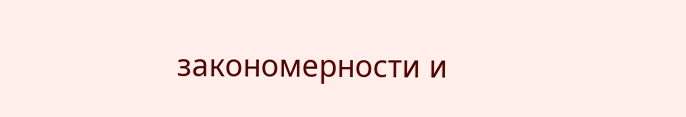закономерности и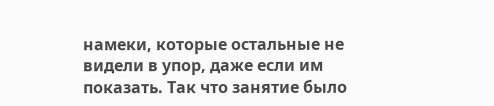намеки, которые остальные не видели в упор, даже если им показать. Так что занятие было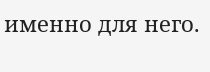именно для него.